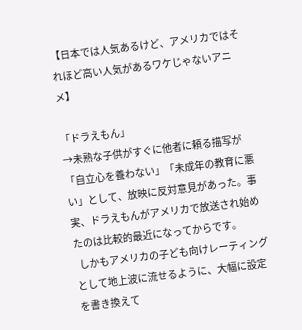【日本では人気あるけど、アメリカではそれほど高い人気があるワケじゃないアニメ】

「ドラえもん」
→未熟な子供がすぐに他者に頼る描写が「自立心を養わない」「未成年の教育に悪い」として、放映に反対意見があった。事実、ドラえもんがアメリカで放送され始めたのは比較的最近になってからです。
  しかもアメリカの子ども向けレーティングとして地上波に流せるように、大幅に設定を書き換えて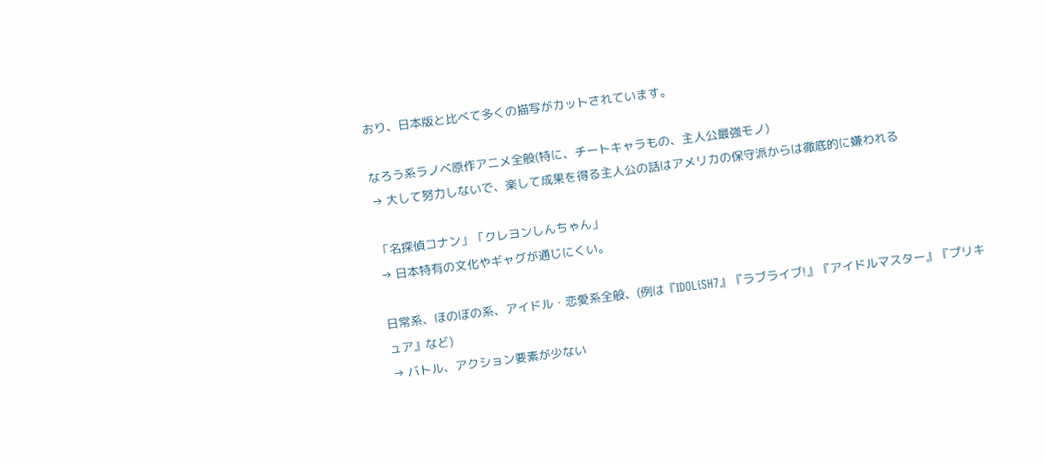おり、日本版と比べて多くの描写がカットされています。

なろう系ラノベ原作アニメ全般(特に、チートキャラもの、主人公最強モノ)
→ 大して努力しないで、楽して成果を得る主人公の話はアメリカの保守派からは徹底的に嫌われる

「名探偵コナン」「クレヨンしんちゃん」
→ 日本特有の文化やギャグが通じにくい。

日常系、ほのぼの系、アイドル・恋愛系全般、(例は『IDOLiSH7』『ラブライブ!』『アイドルマスター』『プリキュア』など)
→ バトル、アクション要素が少ない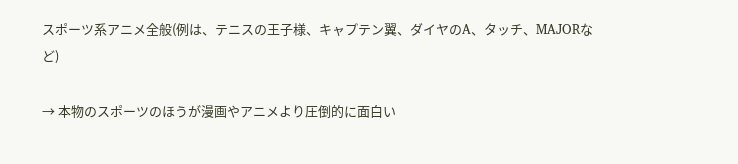スポーツ系アニメ全般(例は、テニスの王子様、キャプテン翼、ダイヤのA、タッチ、MAJORなど)

→ 本物のスポーツのほうが漫画やアニメより圧倒的に面白い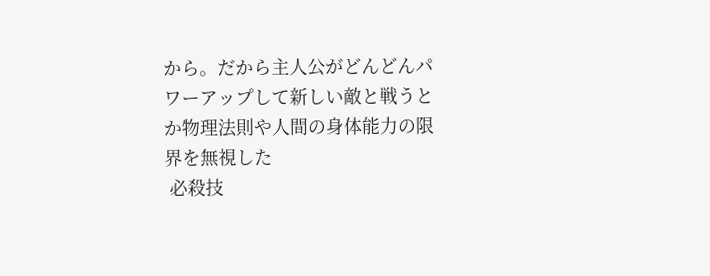から。だから主人公がどんどんパワーアップして新しい敵と戦うとか物理法則や人間の身体能力の限界を無視した
 必殺技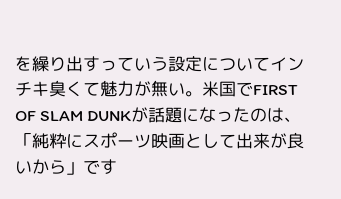を繰り出すっていう設定についてインチキ臭くて魅力が無い。米国でFIRST OF SLAM DUNKが話題になったのは、「純粋にスポーツ映画として出来が良いから」です